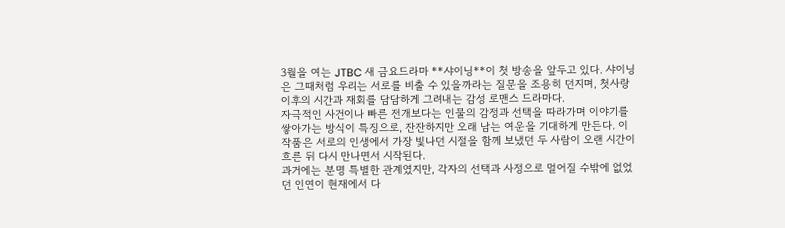3월을 여는 JTBC 새 금요드라마 **샤이닝**이 첫 방송을 앞두고 있다. 샤이닝은 그때처럼 우리는 서로를 비출 수 있을까라는 질문을 조용히 던지며, 첫사랑 이후의 시간과 재회를 담담하게 그려내는 감성 로맨스 드라마다.
자극적인 사건이나 빠른 전개보다는 인물의 감정과 선택을 따라가며 이야기를 쌓아가는 방식이 특징으로, 잔잔하지만 오래 남는 여운을 기대하게 만든다. 이 작품은 서로의 인생에서 가장 빛나던 시절을 함께 보냈던 두 사람이 오랜 시간이 흐른 뒤 다시 만나면서 시작된다.
과거에는 분명 특별한 관계였지만, 각자의 선택과 사정으로 멀어질 수밖에 없었던 인연이 현재에서 다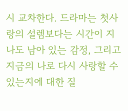시 교차한다. 드라마는 첫사랑의 설렘보다는 시간이 지나도 남아 있는 감정, 그리고 지금의 나로 다시 사랑할 수 있는지에 대한 질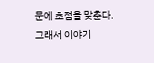문에 초점을 맞춘다.
그래서 이야기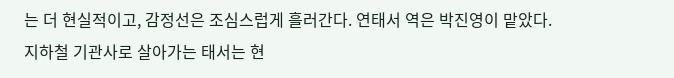는 더 현실적이고, 감정선은 조심스럽게 흘러간다. 연태서 역은 박진영이 맡았다.
지하철 기관사로 살아가는 태서는 현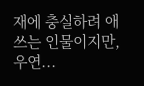재에 충실하려 애쓰는 인물이지만, 우연...